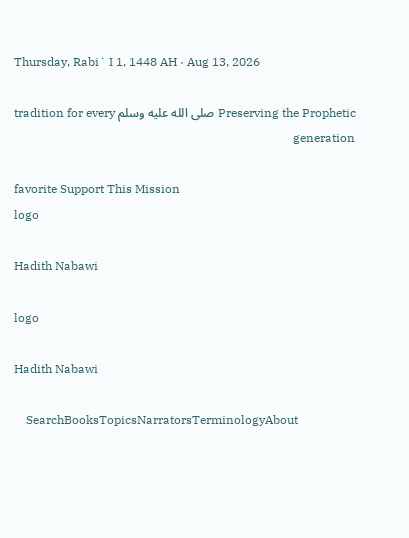Thursday, Rabiʻ I 1, 1448 AH · Aug 13, 2026

Preserving the Prophetic صلى الله عليه وسلم tradition for every generation

favorite Support This Mission
logo

Hadith Nabawi

logo

Hadith Nabawi

    SearchBooksTopicsNarratorsTerminologyAbout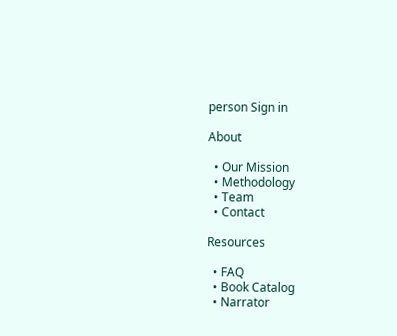person Sign in

About

  • Our Mission
  • Methodology
  • Team
  • Contact

Resources

  • FAQ
  • Book Catalog
  • Narrator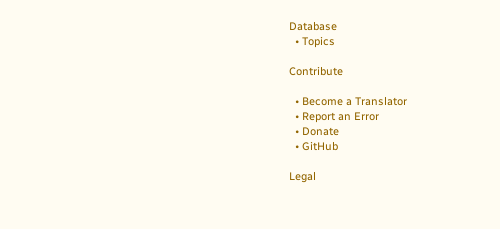Database
  • Topics

Contribute

  • Become a Translator
  • Report an Error
  • Donate
  • GitHub

Legal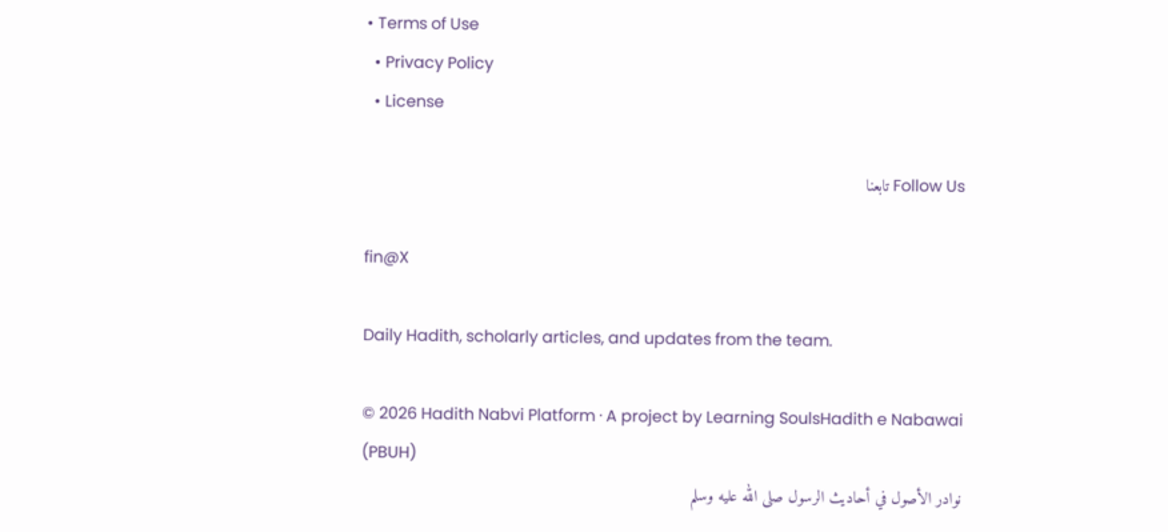• Terms of Use
  • Privacy Policy
  • License

Follow Us تابعنا

fin@X

Daily Hadith, scholarly articles, and updates from the team.

© 2026 Hadith Nabvi Platform · A project by Learning SoulsHadith e Nabawai (PBUH)
نوادر الأصول في أحاديث الرسول صلى الله عليه وسلم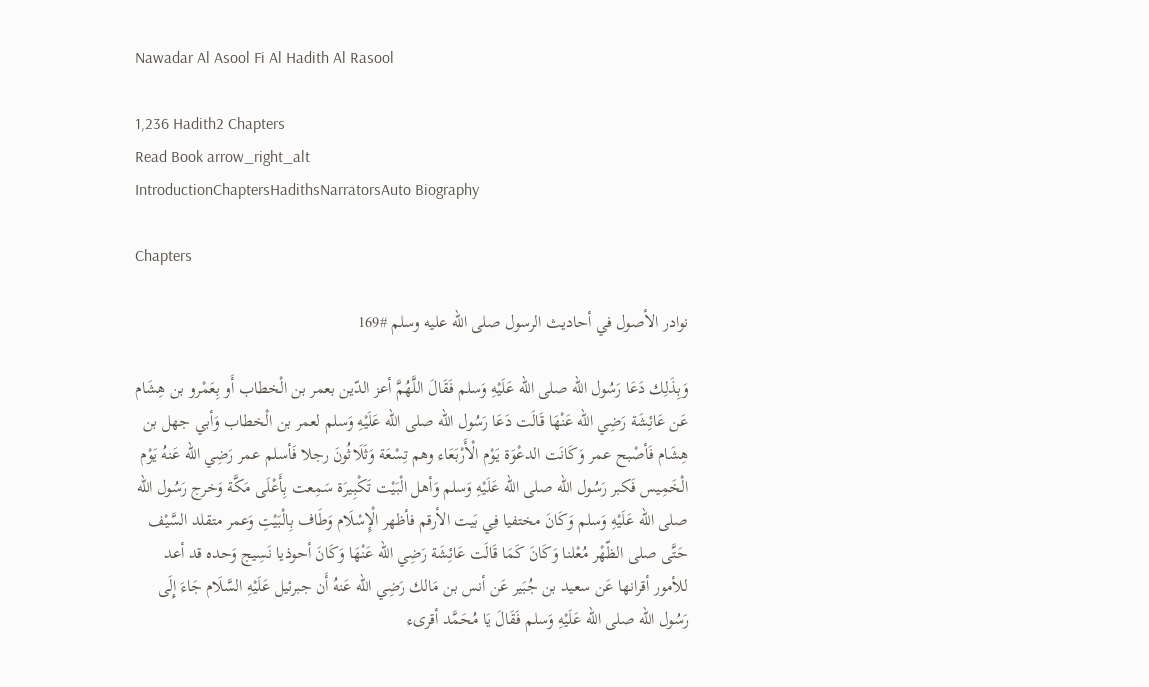Nawadar Al Asool Fi Al Hadith Al Rasool

1,236 Hadith2 Chapters
Read Book arrow_right_alt
IntroductionChaptersHadithsNarratorsAuto Biography

Chapters

نوادر الأصول في أحاديث الرسول صلى الله عليه وسلم #169

وَبِذَلِك دَعَا رَسُول الله صلى الله عَلَيْهِ وَسلم فَقَالَ اللَّهُمَّ أعز الدّين بعمر بن الْخطاب أَو بِعَمْرو بن هِشَام عَن عَائِشَة رَضِي الله عَنْهَا قَالَت دَعَا رَسُول الله صلى الله عَلَيْهِ وَسلم لعمر بن الْخطاب وَأبي جهل بن هِشَام فَأصْبح عمر وَكَانَت الدعْوَة يَوْم الْأَرْبَعَاء وهم تِسْعَة وَثَلَاثُونَ رجلا فَأسلم عمر رَضِي الله عَنهُ يَوْم الْخَمِيس فَكبر رَسُول الله صلى الله عَلَيْهِ وَسلم وَأهل الْبَيْت تَكْبِيرَة سَمِعت بِأَعْلَى مَكَّة وَخرج رَسُول الله صلى الله عَلَيْهِ وَسلم وَكَانَ مختفيا فِي بَيت الأرقم فأظهر الْإِسْلَام وَطَاف بِالْبَيْتِ وَعمر متقلد السَّيْف حَتَّى صلى الظّهْر مُعْلنا وَكَانَ كَمَا قَالَت عَائِشَة رَضِي الله عَنْهَا وَكَانَ أحوذيا نَسِيج وَحده قد أعد للأمور أقرانها عَن سعيد بن جُبَير عَن أنس بن مَالك رَضِي الله عَنهُ أَن جبرئيل عَلَيْهِ السَّلَام جَاءَ إِلَى رَسُول الله صلى الله عَلَيْهِ وَسلم فَقَالَ يَا مُحَمَّد أقرىء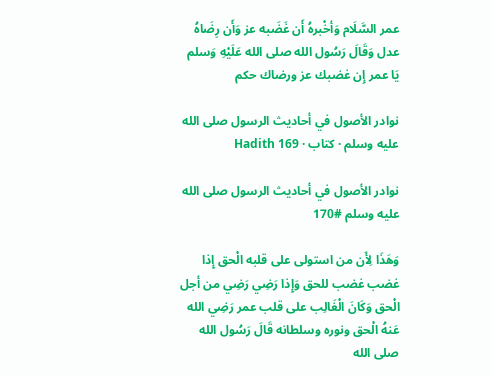عمر السَّلَام وَأخْبرهُ أَن غَضَبه عز وَأَن رِضَاهُ عدل وَقَالَ رَسُول الله صلى الله عَلَيْهِ وَسلم يَا عمر إِن غضبك عز ورضاك حكم

نوادر الأصول في أحاديث الرسول صلى الله عليه وسلم · کتاب · Hadith 169

نوادر الأصول في أحاديث الرسول صلى الله عليه وسلم #170

وَهَذَا لِأَن من استولى على قلبه الْحق إِذا غضب غضب للحق وَإِذا رَضِي رَضِي من أجل الْحق وَكَانَ الْغَالِب على قلب عمر رَضِي الله عَنهُ الْحق ونوره وسلطانه قَالَ رَسُول الله صلى الله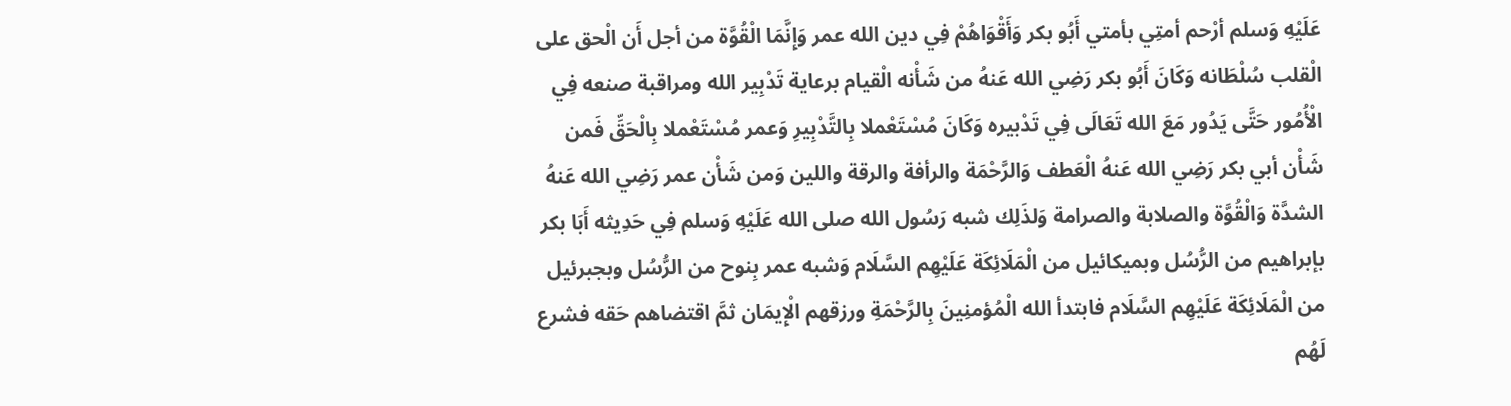عَلَيْهِ وَسلم أرْحم أمتِي بأمتي أَبُو بكر وَأَقْوَاهُمْ فِي دين الله عمر وَإِنَّمَا الْقُوَّة من أجل أَن الْحق على الْقلب سُلْطَانه وَكَانَ أَبُو بكر رَضِي الله عَنهُ من شَأْنه الْقيام برعاية تَدْبِير الله ومراقبة صنعه فِي الْأُمُور حَتَّى يَدُور مَعَ الله تَعَالَى فِي تَدْبيره وَكَانَ مُسْتَعْملا بِالتَّدْبِيرِ وَعمر مُسْتَعْملا بِالْحَقِّ فَمن شَأْن أبي بكر رَضِي الله عَنهُ الْعَطف وَالرَّحْمَة والرأفة والرقة واللين وَمن شَأْن عمر رَضِي الله عَنهُ الشدَّة وَالْقُوَّة والصلابة والصرامة وَلذَلِك شبه رَسُول الله صلى الله عَلَيْهِ وَسلم فِي حَدِيثه أَبَا بكر بإبراهيم من الرُّسُل وبميكائيل من الْمَلَائِكَة عَلَيْهِم السَّلَام وَشبه عمر بِنوح من الرُّسُل وبجبرئيل من الْمَلَائِكَة عَلَيْهِم السَّلَام فابتدأ الله الْمُؤمنِينَ بِالرَّحْمَةِ ورزقهم الْإِيمَان ثمَّ اقتضاهم حَقه فشرع لَهُم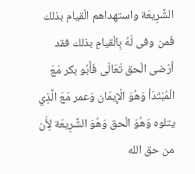الشَّرِيعَة واستهداهم الْقيام بذلك فَمن وفى لَهُ بِالْقيامِ بذلك فقد أرْضى الْحق تَعَالَى فَأَبُو بكر مَعَ الْمُبْتَدَأ وَهُوَ الْإِيمَان وَعمر مَعَ الَّذِي يتلوه وَهُوَ الْحق وَهُوَ الشَّرِيعَة لِأَن من حق الله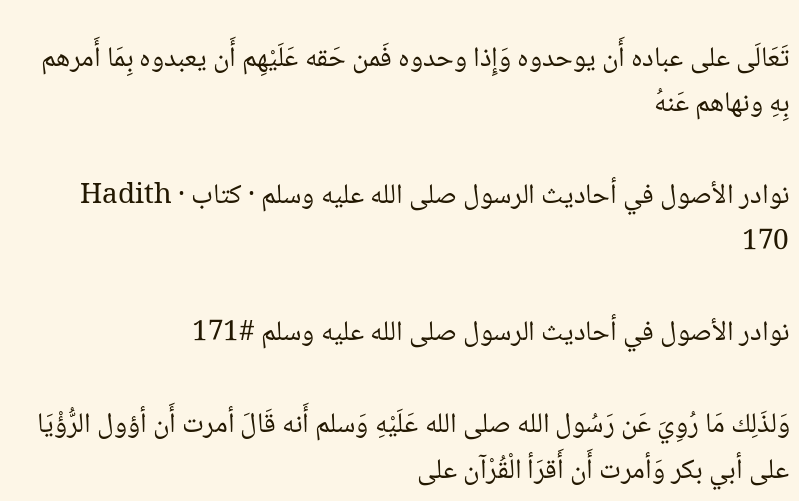تَعَالَى على عباده أَن يوحدوه وَإِذا وحدوه فَمن حَقه عَلَيْهِم أَن يعبدوه بِمَا أَمرهم بِهِ ونهاهم عَنهُ

نوادر الأصول في أحاديث الرسول صلى الله عليه وسلم · کتاب · Hadith 170

نوادر الأصول في أحاديث الرسول صلى الله عليه وسلم #171

وَلذَلِك مَا رُوِيَ عَن رَسُول الله صلى الله عَلَيْهِ وَسلم أَنه قَالَ أمرت أَن أؤول الرُّؤْيَا على أبي بكر وَأمرت أَن أَقرَأ الْقُرْآن على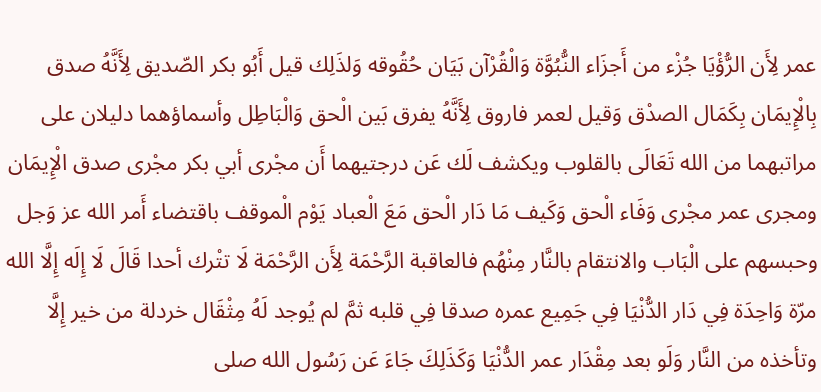عمر لِأَن الرُّؤْيَا جُزْء من أَجزَاء النُّبُوَّة وَالْقُرْآن بَيَان حُقُوقه وَلذَلِك قيل أَبُو بكر الصّديق لِأَنَّهُ صدق بِالْإِيمَان بِكَمَال الصدْق وَقيل لعمر فاروق لِأَنَّهُ يفرق بَين الْحق وَالْبَاطِل وأسماؤهما دليلان على مراتبهما من الله تَعَالَى بالقلوب ويكشف لَك عَن درجتيهما أَن مجْرى أبي بكر مجْرى صدق الْإِيمَان ومجرى عمر مجْرى وَفَاء الْحق وَكَيف مَا دَار الْحق مَعَ الْعباد يَوْم الْموقف باقتضاء أَمر الله عز وَجل وحبسهم على الْبَاب والانتقام بالنَّار مِنْهُم فالعاقبة الرَّحْمَة لِأَن الرَّحْمَة لَا تتْرك أحدا قَالَ لَا إِلَه إِلَّا الله مرّة وَاحِدَة فِي دَار الدُّنْيَا فِي جَمِيع عمره صدقا فِي قلبه ثمَّ لم يُوجد لَهُ مِثْقَال خردلة من خير إِلَّا وتأخذه من النَّار وَلَو بعد مِقْدَار عمر الدُّنْيَا وَكَذَلِكَ جَاءَ عَن رَسُول الله صلى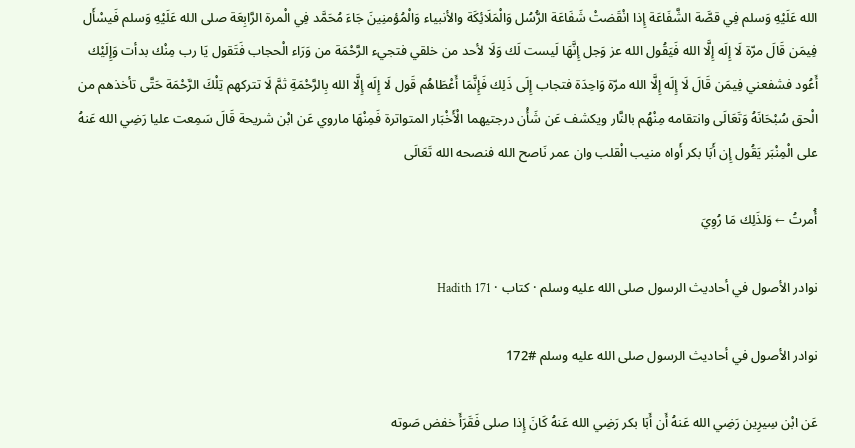الله عَلَيْهِ وَسلم فِي قصَّة الشَّفَاعَة إِذا انْقَضتْ شَفَاعَة الرُّسُل وَالْمَلَائِكَة والأنبياء وَالْمُؤمنِينَ جَاءَ مُحَمَّد فِي الْمرة الرَّابِعَة صلى الله عَلَيْهِ وَسلم فَيسْأَل فِيمَن قَالَ مرّة لَا إِلَه إِلَّا الله فَيَقُول الله عز وَجل إِنَّهَا لَيست لَك وَلَا لأحد من خلقي فتجيء الرَّحْمَة من وَرَاء الْحجاب فَتَقول يَا رب مِنْك بدأت وَإِلَيْك أَعُود فشفعني فِيمَن قَالَ لَا إِلَه إِلَّا الله مرّة وَاحِدَة فتجاب إِلَى ذَلِك فَإِنَّمَا أَعْطَاهُم قَول لَا إِلَه إِلَّا الله بِالرَّحْمَةِ ثمَّ لَا تتركهم تِلْكَ الرَّحْمَة حَتَّى تأخذهم من الْحق سُبْحَانَهُ وَتَعَالَى وانتقامه مِنْهُم بالنَّار ويكشف عَن شَأْن درجتيهما الْأَخْبَار المتواترة فَمِنْهَا ماروي عَن ابْن شريحة قَالَ سَمِعت عليا رَضِي الله عَنهُ على الْمِنْبَر يَقُول إِن أَبَا بكر أَواه منيب الْقلب وان عمر نَاصح الله فنصحه الله تَعَالَى

أُمرتُ ← وَلذَلِك مَا رُوِيَ

نوادر الأصول في أحاديث الرسول صلى الله عليه وسلم · کتاب · Hadith 171

نوادر الأصول في أحاديث الرسول صلى الله عليه وسلم #172

عَن ابْن سِيرِين رَضِي الله عَنهُ أَن أَبَا بكر رَضِي الله عَنهُ كَانَ إِذا صلى فَقَرَأَ خفض صَوته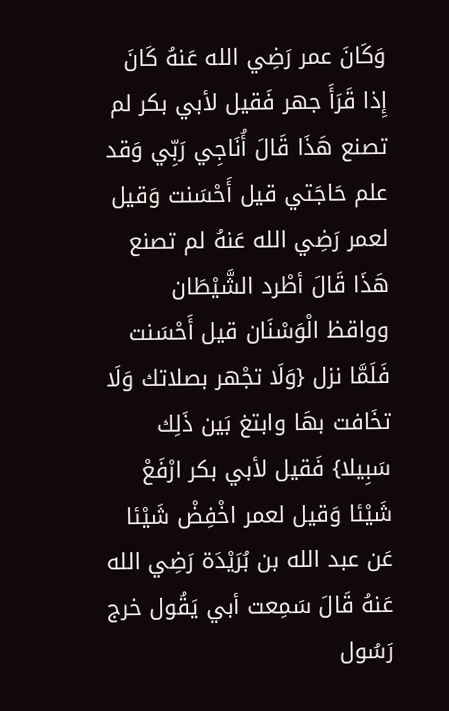وَكَانَ عمر رَضِي الله عَنهُ كَانَ إِذا قَرَأَ جهر فَقيل لأبي بكر لم تصنع هَذَا قَالَ أُنَاجِي رَبِّي وَقد علم حَاجَتي قيل أَحْسَنت وَقيل لعمر رَضِي الله عَنهُ لم تصنع هَذَا قَالَ أطْرد الشَّيْطَان وواقظ الْوَسْنَان قيل أَحْسَنت فَلَمَّا نزل {وَلَا تجْهر بصلاتك وَلَا تخَافت بهَا وابتغ بَين ذَلِك سَبِيلا} فَقيل لأبي بكر ارْفَعْ شَيْئا وَقيل لعمر اخْفِضْ شَيْئا عَن عبد الله بن بُرَيْدَة رَضِي الله عَنهُ قَالَ سَمِعت أبي يَقُول خرج رَسُول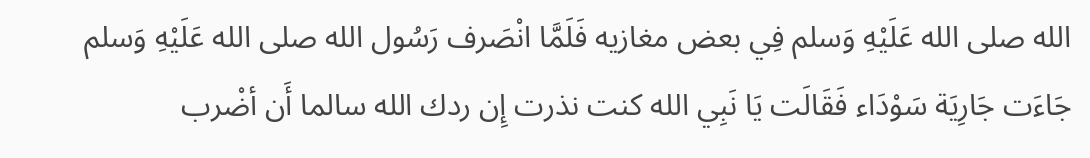الله صلى الله عَلَيْهِ وَسلم فِي بعض مغازيه فَلَمَّا انْصَرف رَسُول الله صلى الله عَلَيْهِ وَسلم جَاءَت جَارِيَة سَوْدَاء فَقَالَت يَا نَبِي الله كنت نذرت إِن ردك الله سالما أَن أضْرب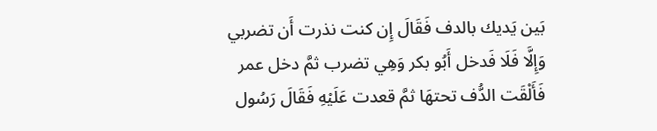بَين يَديك بالدف فَقَالَ إِن كنت نذرت أَن تضربي وَإِلَّا فَلَا فَدخل أَبُو بكر وَهِي تضرب ثمَّ دخل عمر فَأَلْقَت الدُّف تحتهَا ثمَّ قعدت عَلَيْهِ فَقَالَ رَسُول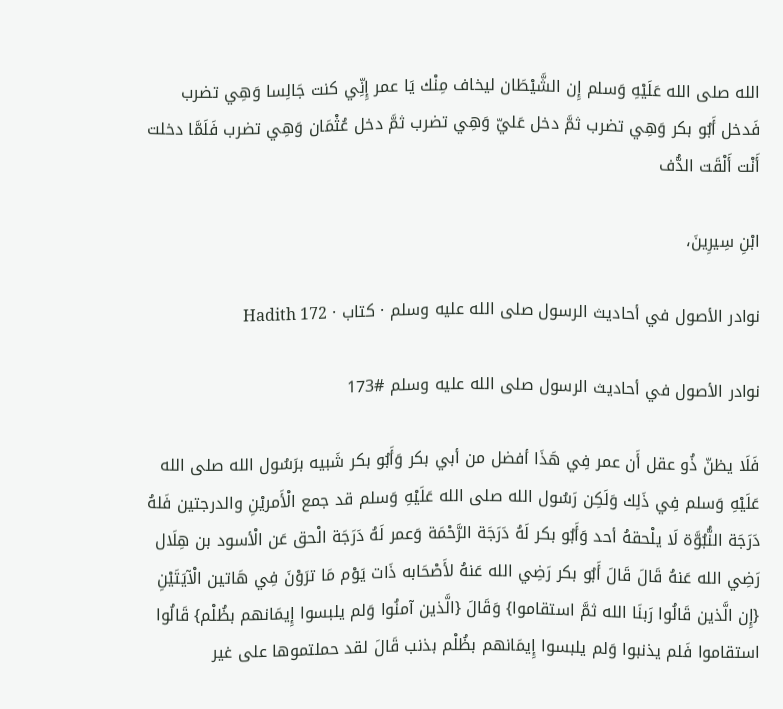الله صلى الله عَلَيْهِ وَسلم إِن الشَّيْطَان ليخاف مِنْك يَا عمر إِنِّي كنت جَالِسا وَهِي تضرب فَدخل أَبُو بكر وَهِي تضرب ثمَّ دخل عَليّ وَهِي تضرب ثمَّ دخل عُثْمَان وَهِي تضرب فَلَمَّا دخلت أَنْت أَلْقَت الدُّف

ابْنِ سِيرِينَ،

نوادر الأصول في أحاديث الرسول صلى الله عليه وسلم · کتاب · Hadith 172

نوادر الأصول في أحاديث الرسول صلى الله عليه وسلم #173

فَلَا يظنّ ذُو عقل أَن عمر فِي هَذَا أفضل من أبي بكر وَأَبُو بكر شَبيه برَسُول الله صلى الله عَلَيْهِ وَسلم فِي ذَلِك وَلَكِن رَسُول الله صلى الله عَلَيْهِ وَسلم قد جمع الْأَمريْنِ والدرجتين فَلهُ دَرَجَة النُّبُوَّة لَا يلْحقهُ أحد وَأَبُو بكر لَهُ دَرَجَة الرَّحْمَة وَعمر لَهُ دَرَجَة الْحق عَن الْأسود بن هِلَال رَضِي الله عَنهُ قَالَ قَالَ أَبُو بكر رَضِي الله عَنهُ لأَصْحَابه ذَات يَوْم مَا ترَوْنَ فِي هَاتين الْآيَتَيْنِ {إِن الَّذين قَالُوا رَبنَا الله ثمَّ استقاموا} وَقَالَ {الَّذين آمنُوا وَلم يلبسوا إِيمَانهم بظُلْم} قَالُوا استقاموا فَلم يذنبوا وَلم يلبسوا إِيمَانهم بظُلْم بذنب قَالَ لقد حملتموها على غير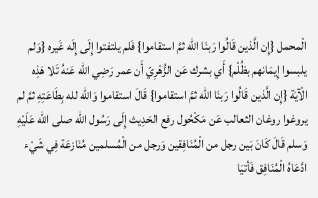الْمحمل {إِن الَّذين قَالُوا رَبنَا الله ثمَّ استقاموا} فَلم يلتفتوا إِلَى إِلَه غَيره {وَلم يلبسوا إِيمَانهم بظُلْم} أَي بشرك عَن الزُّهْرِيّ أَن عمر رَضِي الله عَنهُ تَلا هَذِه الْآيَة {إِن الَّذين قَالُوا رَبنَا الله ثمَّ استقاموا} قَالَ استقاموا وَالله لله بِطَاعَتِهِ ثمَّ لم يروغوا روغان الثعالب عَن مَكْحُول رفع الحَدِيث إِلَى رَسُول الله صلى الله عَلَيْهِ وَسلم قَالَ كَانَ بَين رجل من الْمُنَافِقين وَرجل من الْمُسلمين مُنَازعَة فِي شَيْء ادَّعَاهُ الْمُنَافِق فَأتيَا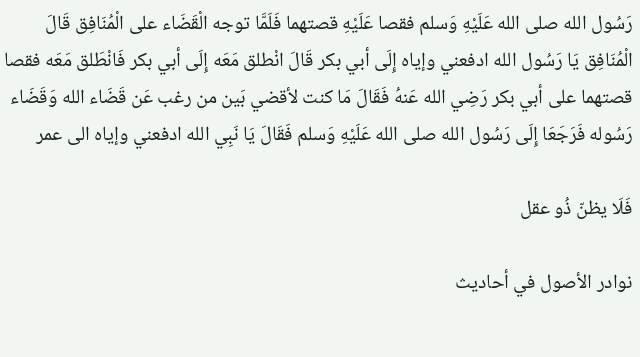رَسُول الله صلى الله عَلَيْهِ وَسلم فقصا عَلَيْهِ قصتهما فَلَمَّا توجه الْقَضَاء على الْمُنَافِق قَالَ الْمُنَافِق يَا رَسُول الله ادفعني وإياه إِلَى أبي بكر قَالَ انْطلق مَعَه إِلَى أبي بكر فَانْطَلق مَعَه فقصا قصتهما على أبي بكر رَضِي الله عَنهُ فَقَالَ مَا كنت لأقضي بَين من رغب عَن قَضَاء الله وَقَضَاء رَسُوله فَرَجَعَا إِلَى رَسُول الله صلى الله عَلَيْهِ وَسلم فَقَالَ يَا نَبِي الله ادفعني وإياه الى عمر

فَلَا يظنّ ذُو عقل

نوادر الأصول في أحاديث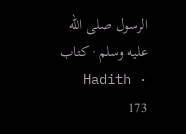الرسول صلى الله عليه وسلم · کتاب · Hadith 173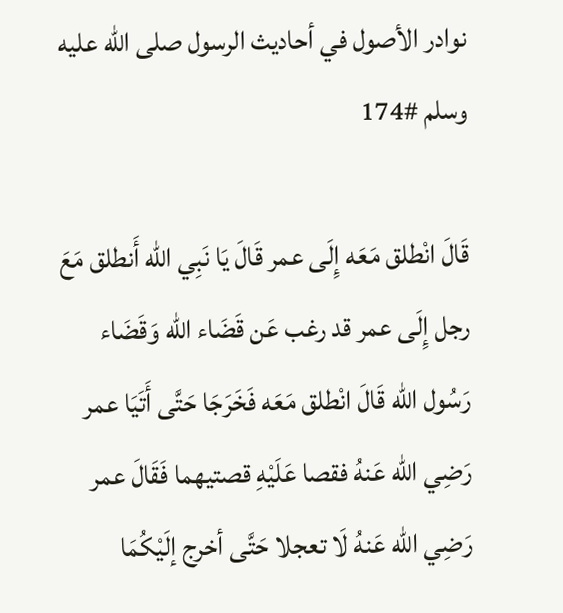نوادر الأصول في أحاديث الرسول صلى الله عليه وسلم #174

قَالَ انْطلق مَعَه إِلَى عمر قَالَ يَا نَبِي الله أَنطلق مَعَ رجل إِلَى عمر قد رغب عَن قَضَاء الله وَقَضَاء رَسُول الله قَالَ انْطلق مَعَه فَخَرَجَا حَتَّى أَتَيَا عمر رَضِي الله عَنهُ فقصا عَلَيْهِ قصتيهما فَقَالَ عمر رَضِي الله عَنهُ لَا تعجلا حَتَّى أخرج إلَيْكُمَا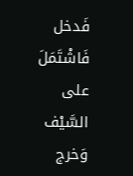فَدخل فَاشْتَمَلَ على السَّيْف وَخرج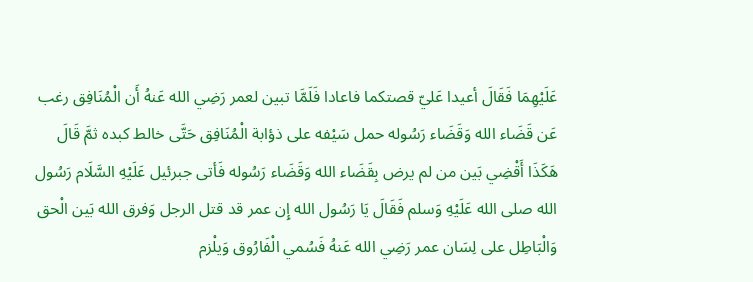عَلَيْهِمَا فَقَالَ أعيدا عَليّ قصتكما فاعادا فَلَمَّا تبين لعمر رَضِي الله عَنهُ أَن الْمُنَافِق رغب عَن قَضَاء الله وَقَضَاء رَسُوله حمل سَيْفه على ذؤابة الْمُنَافِق حَتَّى خالط كبده ثمَّ قَالَ هَكَذَا أَقْضِي بَين من لم يرض بِقَضَاء الله وَقَضَاء رَسُوله فَأتى جبرئيل عَلَيْهِ السَّلَام رَسُول الله صلى الله عَلَيْهِ وَسلم فَقَالَ يَا رَسُول الله إِن عمر قد قتل الرجل وَفرق الله بَين الْحق وَالْبَاطِل على لِسَان عمر رَضِي الله عَنهُ فَسُمي الْفَارُوق وَيلْزم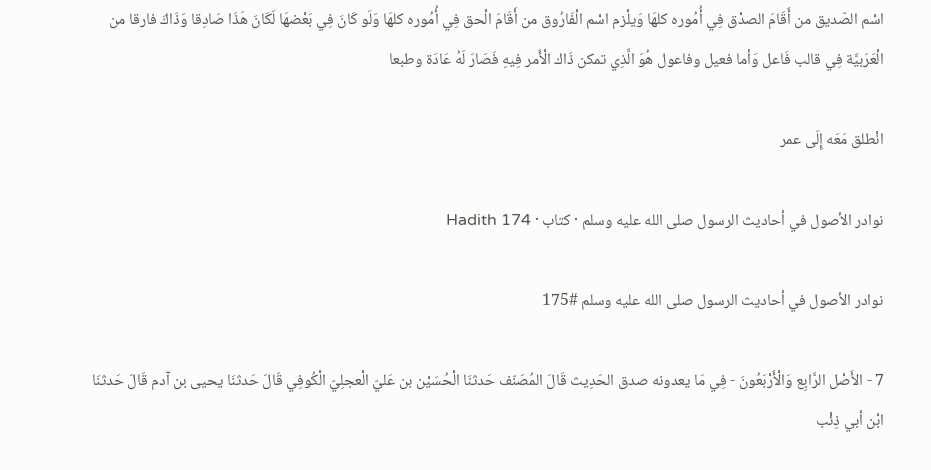اسْم الصّديق من أَقَامَ الصدْق فِي أُمُوره كلهَا وَيلْزم اسْم الْفَارُوق من أَقَامَ الْحق فِي أُمُوره كلهَا وَلَو كَانَ فِي بَعْضهَا لَكَانَ هَذَا صَادِقا وَذَاكَ فارقا من الْعَرَبيَّة فِي قالب فَاعل وَأما فعيل وفاعول هُوَ الَّذِي تمكن ذَاك الْأَمر فِيهِ فَصَارَ لَهُ عَادَة وطبعا

انْطلق مَعَه إِلَى عمر

نوادر الأصول في أحاديث الرسول صلى الله عليه وسلم · کتاب · Hadith 174

نوادر الأصول في أحاديث الرسول صلى الله عليه وسلم #175

7 - الأَصْل الرَّابِع وَالْأَرْبَعُونَ - فِي مَا يعدونه صدق الحَدِيث قَالَ المُصَنّف حَدثنَا الْحُسَيْن بن عَليّ الْعجلِيّ الْكُوفِي قَالَ حَدثنَا يحيى بن آدم قَالَ حَدثنَا ابْن أبي ذِئْب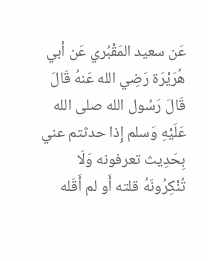عَن سعيد المَقْبُري عَن أبي هُرَيْرَة رَضِي الله عَنهُ قَالَ قَالَ رَسُول الله صلى الله عَلَيْهِ وَسلم إِذا حدثتم عني بِحَدِيث تعرفونه وَلَا تُنْكِرُونَهُ قلته أَو لم أَقَله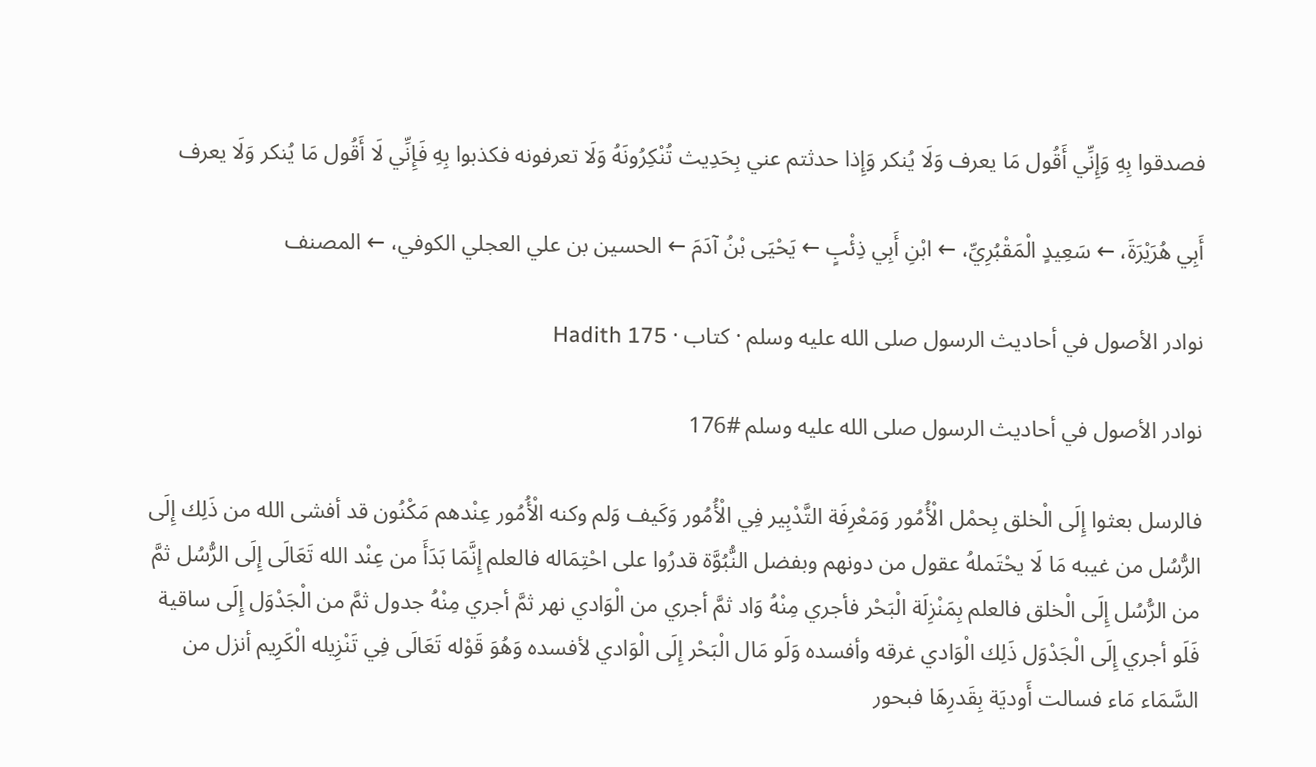فصدقوا بِهِ وَإِنِّي أَقُول مَا يعرف وَلَا يُنكر وَإِذا حدثتم عني بِحَدِيث تُنْكِرُونَهُ وَلَا تعرفونه فكذبوا بِهِ فَإِنِّي لَا أَقُول مَا يُنكر وَلَا يعرف

أَبِي هُرَيْرَةَ، ← سَعِيدٍ الْمَقْبُرِيِّ، ← ابْنِ أَبِي ذِئْبٍ ← يَحْيَى بْنُ آدَمَ ← الحسين بن علي العجلي الكوفي، ← المصنف

نوادر الأصول في أحاديث الرسول صلى الله عليه وسلم · کتاب · Hadith 175

نوادر الأصول في أحاديث الرسول صلى الله عليه وسلم #176

فالرسل بعثوا إِلَى الْخلق بِحمْل الْأُمُور وَمَعْرِفَة التَّدْبِير فِي الْأُمُور وَكَيف وَلم وكنه الْأُمُور عِنْدهم مَكْنُون قد أفشى الله من ذَلِك إِلَى الرُّسُل من غيبه مَا لَا يحْتَملهُ عقول من دونهم وبفضل النُّبُوَّة قدرُوا على احْتِمَاله فالعلم إِنَّمَا بَدَأَ من عِنْد الله تَعَالَى إِلَى الرُّسُل ثمَّ من الرُّسُل إِلَى الْخلق فالعلم بِمَنْزِلَة الْبَحْر فأجري مِنْهُ وَاد ثمَّ أجري من الْوَادي نهر ثمَّ أجري مِنْهُ جدول ثمَّ من الْجَدْوَل إِلَى ساقية فَلَو أجري إِلَى الْجَدْوَل ذَلِك الْوَادي غرقه وأفسده وَلَو مَال الْبَحْر إِلَى الْوَادي لأفسده وَهُوَ قَوْله تَعَالَى فِي تَنْزِيله الْكَرِيم أنزل من السَّمَاء مَاء فسالت أَوديَة بِقَدرِهَا فبحور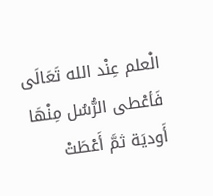الْعلم عِنْد الله تَعَالَى فَأعْطى الرُّسُل مِنْهَا أَوديَة ثمَّ أَعْطَتْ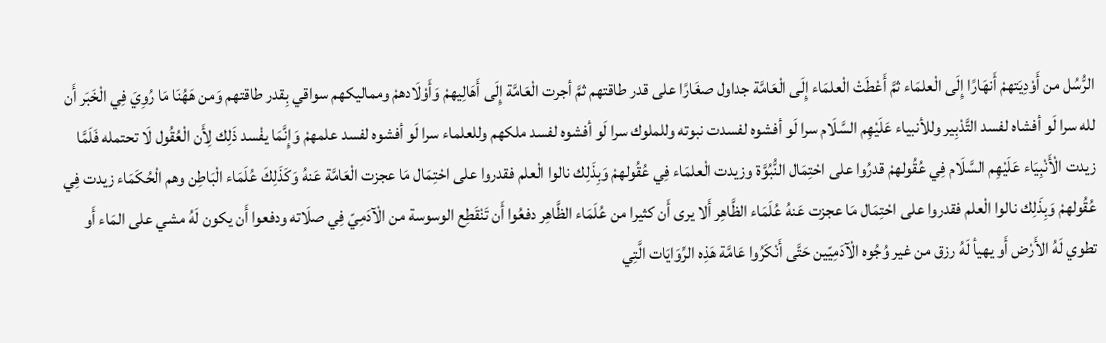الرُّسُل من أَوْدِيَتهمْ أَنهَارًا إِلَى الْعلمَاء ثمَّ أَعْطَتْ الْعلمَاء إِلَى الْعَامَّة جداول صغَارًا على قدر طاقتهم ثمَّ أجرت الْعَامَّة إِلَى أَهَالِيهمْ وَأَوْلَادهمْ ومماليكهم سواقي بِقدر طاقتهم وَمن هَهُنَا مَا رُوِيَ فِي الْخَبَر أَن لله سرا لَو أفشاه لفسد التَّدْبِير وللأنبياء عَلَيْهِم السَّلَام سرا لَو أفشوه لفسدت نبوته وللملوك سرا لَو أفشوه لفسد ملكهم وللعلماء سرا لَو أفشوه لفسد علمهمْ وَإِنَّمَا يفْسد ذَلِك لِأَن الْعُقُول لَا تحتمله فَلَمَّا زيدت الْأَنْبِيَاء عَلَيْهِم السَّلَام فِي عُقُولهمْ قدرُوا على احْتِمَال النُّبُوَّة وزيدت الْعلمَاء فِي عُقُولهمْ وَبِذَلِك نالوا الْعلم فقدروا على احْتِمَال مَا عجزت الْعَامَّة عَنهُ وَكَذَلِكَ عُلَمَاء الْبَاطِن وهم الْحُكَمَاء زيدت فِي عُقُولهمْ وَبِذَلِك نالوا الْعلم فقدروا على احْتِمَال مَا عجزت عَنهُ عُلَمَاء الظَّاهِر أَلا يرى أَن كثيرا من عُلَمَاء الظَّاهِر دفعُوا أَن تَنْقَطِع الوسوسة من الْآدَمِيّ فِي صلَاته ودفعوا أَن يكون لَهُ مشي على المَاء أَو تطوي لَهُ الأَرْض أَو يهيأ لَهُ رزق من غير وُجُوه الْآدَمِيّين حَتَّى أَنْكَرُوا عَامَّة هَذِه الرِّوَايَات الَّتِي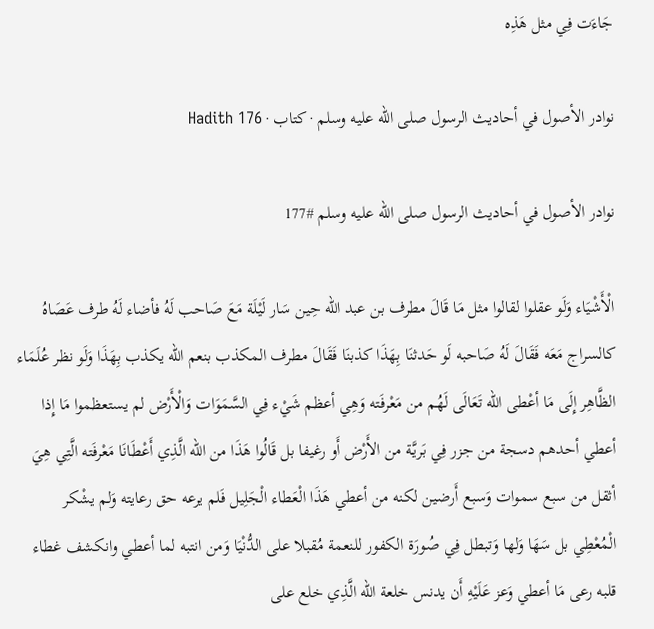جَاءَت فِي مثل هَذِه

نوادر الأصول في أحاديث الرسول صلى الله عليه وسلم · کتاب · Hadith 176

نوادر الأصول في أحاديث الرسول صلى الله عليه وسلم #177

الْأَشْيَاء وَلَو عقلوا لقالوا مثل مَا قَالَ مطرف بن عبد الله حِين سَار لَيْلَة مَعَ صَاحب لَهُ فأضاء لَهُ طرف عَصَاهُ كالسراج مَعَه فَقَالَ لَهُ صَاحبه لَو حَدثنَا بِهَذَا كذبنَا فَقَالَ مطرف المكذب بنعم الله يكذب بِهَذَا وَلَو نظر عُلَمَاء الظَّاهِر إِلَى مَا أعْطى الله تَعَالَى لَهُم من مَعْرفَته وَهِي أعظم شَيْء فِي السَّمَوَات وَالْأَرْض لم يستعظموا مَا إِذا أعطي أحدهم دسجة من جزر فِي بَريَّة من الأَرْض أَو رغيفا بل قَالُوا هَذَا من الله الَّذِي أَعْطَانَا مَعْرفَته الَّتِي هِيَ أثقل من سبع سموات وَسبع أَرضين لكنه من أعطي هَذَا الْعَطاء الْجَلِيل فَلم يرعه حق رعايته وَلم يشْكر الْمُعْطِي بل سَهَا وَلها وَتبطل فِي صُورَة الكفور للنعمة مُقبلا على الدُّنْيَا وَمن انتبه لما أعطي وانكشف غطاء قلبه رعى مَا أعطي وَعز عَلَيْهِ أَن يدنس خلعة الله الَّذِي خلع على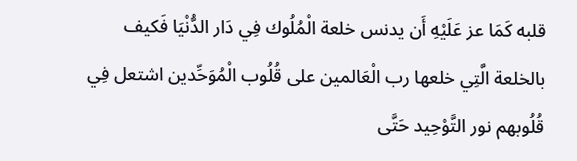قلبه كَمَا عز عَلَيْهِ أَن يدنس خلعة الْمُلُوك فِي دَار الدُّنْيَا فَكيف بالخلعة الَّتِي خلعها رب الْعَالمين على قُلُوب الْمُوَحِّدين اشتعل فِي قُلُوبهم نور التَّوْحِيد حَتَّى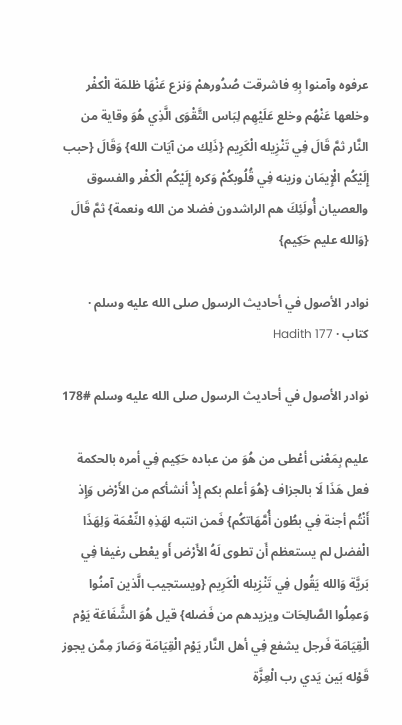عرفوه وآمنوا بِهِ فاشرقت صُدُورهمْ وَنزع عَنْهَا ظلمَة الْكفْر وخلعها عَنْهُم وخلع عَلَيْهِم لِبَاس التَّقْوَى الَّذِي هُوَ وقاية من النَّار ثمَّ قَالَ فِي تَنْزِيله الْكَرِيم {ذَلِك من آيَات الله} وَقَالَ {حبب إِلَيْكُم الْإِيمَان وزينه فِي قُلُوبكُمْ وَكره إِلَيْكُم الْكفْر والفسوق والعصيان أُولَئِكَ هم الراشدون فضلا من الله ونعمة} ثمَّ قَالَ {وَالله عليم حَكِيم}

نوادر الأصول في أحاديث الرسول صلى الله عليه وسلم · کتاب · Hadith 177

نوادر الأصول في أحاديث الرسول صلى الله عليه وسلم #178

عليم بِمَعْنى أعْطى من هُوَ من عباده حَكِيم فِي أمره بالحكمة فعل هَذَا لَا بالجزاف {هُوَ أعلم بكم إِذْ أنشأكم من الأَرْض وَإِذ أَنْتُم أجنة فِي بطُون أُمَّهَاتكُم} فَمن انتبه لهَذِهِ النِّعْمَة وَلِهَذَا الْفضل لم يستعظم أَن تطوى لَهُ الأَرْض أَو يعْطى رغيفا فِي بَريَّة وَالله يَقُول فِي تَنْزِيله الْكَرِيم {ويستجيب الَّذين آمنُوا وَعمِلُوا الصَّالِحَات ويزيدهم من فَضله} قيل هُوَ الشَّفَاعَة يَوْم الْقِيَامَة فَرجل يشفع فِي أهل النَّار يَوْم الْقِيَامَة وَصَارَ مِمَّن يجوز قَوْله بَين يَدي رب الْعِزَّة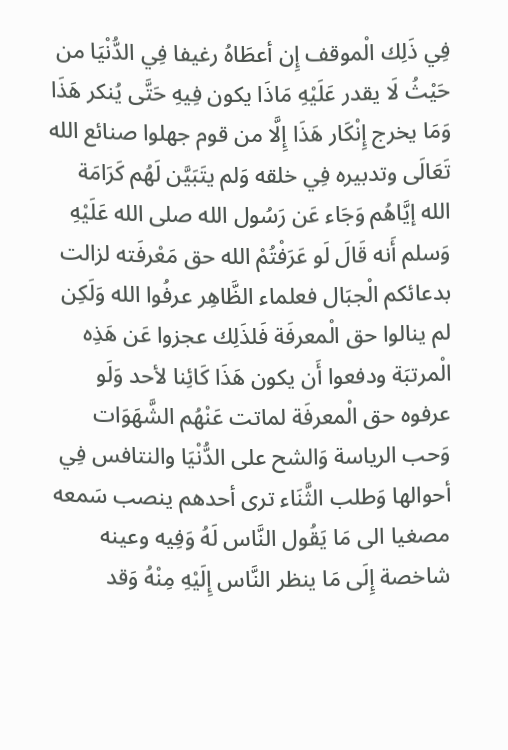فِي ذَلِك الْموقف إِن أعطَاهُ رغيفا فِي الدُّنْيَا من حَيْثُ لَا يقدر عَلَيْهِ مَاذَا يكون فِيهِ حَتَّى يُنكر هَذَا وَمَا يخرج إِنْكَار هَذَا إِلَّا من قوم جهلوا صنائع الله تَعَالَى وتدبيره فِي خلقه وَلم يتَبَيَّن لَهُم كَرَامَة الله إيَّاهُم وَجَاء عَن رَسُول الله صلى الله عَلَيْهِ وَسلم أَنه قَالَ لَو عَرَفْتُمْ الله حق مَعْرفَته لزالت بدعائكم الْجبَال فعلماء الظَّاهِر عرفُوا الله وَلَكِن لم ينالوا حق الْمعرفَة فَلذَلِك عجزوا عَن هَذِه الْمرتبَة ودفعوا أَن يكون هَذَا كَائِنا لأحد وَلَو عرفوه حق الْمعرفَة لماتت عَنْهُم الشَّهَوَات وَحب الرياسة وَالشح على الدُّنْيَا والنتافس فِي أحوالها وَطلب الثَّنَاء ترى أحدهم ينصب سَمعه مصغيا الى مَا يَقُول النَّاس لَهُ وَفِيه وعينه شاخصة إِلَى مَا ينظر النَّاس إِلَيْهِ مِنْهُ وَقد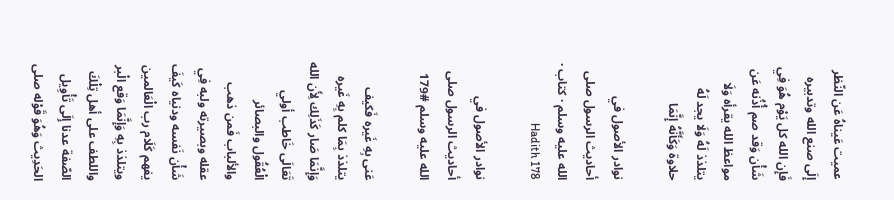عميت عَيناهُ عَن النّظر إِلَى صنع الله وتدبيره فَإِن الله كل يَوْم هُوَ فِي شَأْن وَقد صم أُذُنه عَن مواعظ الله يقرأه وَلَا يتلذذ لَهُ وَلَا يجد لَهُ حلاوة وَكَأَنَّهُ إِنَّمَا

نوادر الأصول في أحاديث الرسول صلى الله عليه وسلم · کتاب · Hadith 178

نوادر الأصول في أحاديث الرسول صلى الله عليه وسلم #179

عَنى بِهِ غَيره فَكيف يتلذذ بِمَا كلم بِهِ غَيره وَإِنَّمَا صَار كَذَلِك لِأَن الله تَعَالَى خَاطب أولي الْعُقُول والبصائر والألباب فَمن ذهب عقله وبصيرته ولبه فِي شَأْن نَفسه ودنياه كَيفَ يفهم كَلَام رب الْعَالمين ويتلذذ بِهِ وَإِنَّمَا وَقع الْبر واللطف على أهل تِلْكَ الصّفة عدنا إِلَى تَأْوِيل الحَدِيث وَهُوَ قَوْله صلى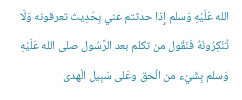الله عَلَيْهِ وَسلم إِذا حدثتم عني بِحَدِيث تعرفونه وَلَا تُنْكِرُونَهُ فَنَقُول من تكلم بعد الرَّسُول صلى الله عَلَيْهِ وَسلم بِشَيْء من الْحق وعَلى سَبِيل الْهدى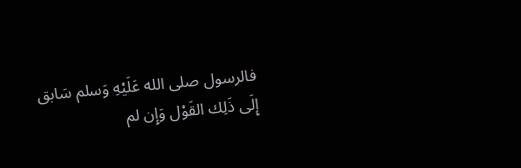فالرسول صلى الله عَلَيْهِ وَسلم سَابق إِلَى ذَلِك القَوْل وَإِن لم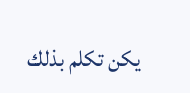يكن تكلم بذلك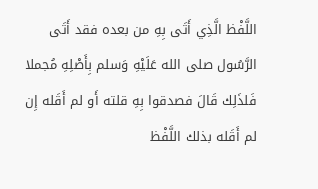اللَّفْظ الَّذِي أَتَى بِهِ من بعده فقد أَتَى الرَّسُول صلى الله عَلَيْهِ وَسلم بِأَصْلِهِ مُجملا فَلذَلِك قَالَ فصدقوا بِهِ قلته أَو لم أَقَله إِن لم أَقَله بذلك اللَّفْظ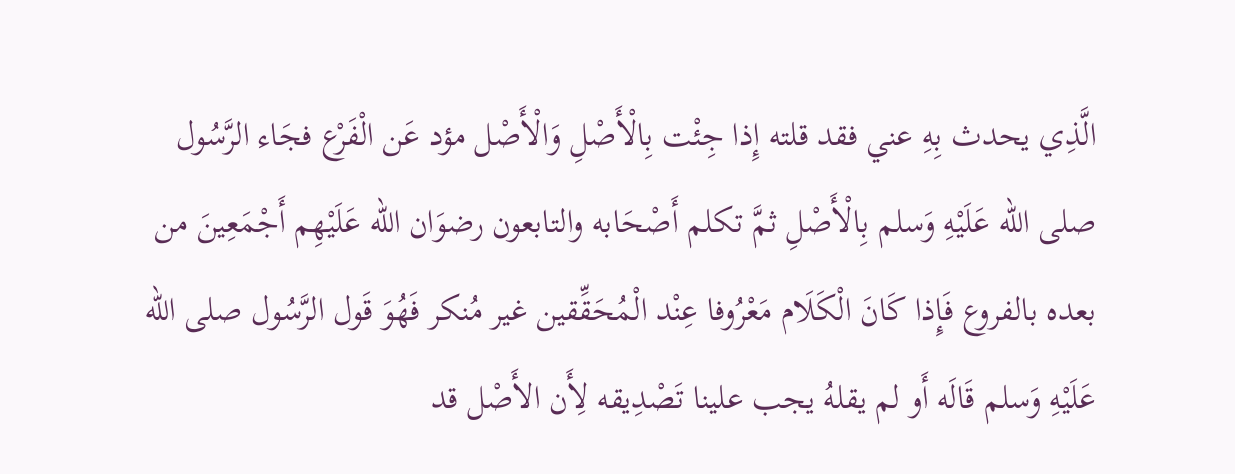الَّذِي يحدث بِهِ عني فقد قلته إِذا جِئْت بِالْأَصْلِ وَالْأَصْل مؤد عَن الْفَرْع فجَاء الرَّسُول صلى الله عَلَيْهِ وَسلم بِالْأَصْلِ ثمَّ تكلم أَصْحَابه والتابعون رضوَان الله عَلَيْهِم أَجْمَعِينَ من بعده بالفروع فَإِذا كَانَ الْكَلَام مَعْرُوفا عِنْد الْمُحَقِّقين غير مُنكر فَهُوَ قَول الرَّسُول صلى الله عَلَيْهِ وَسلم قَالَه أَو لم يقلهُ يجب علينا تَصْدِيقه لِأَن الأَصْل قد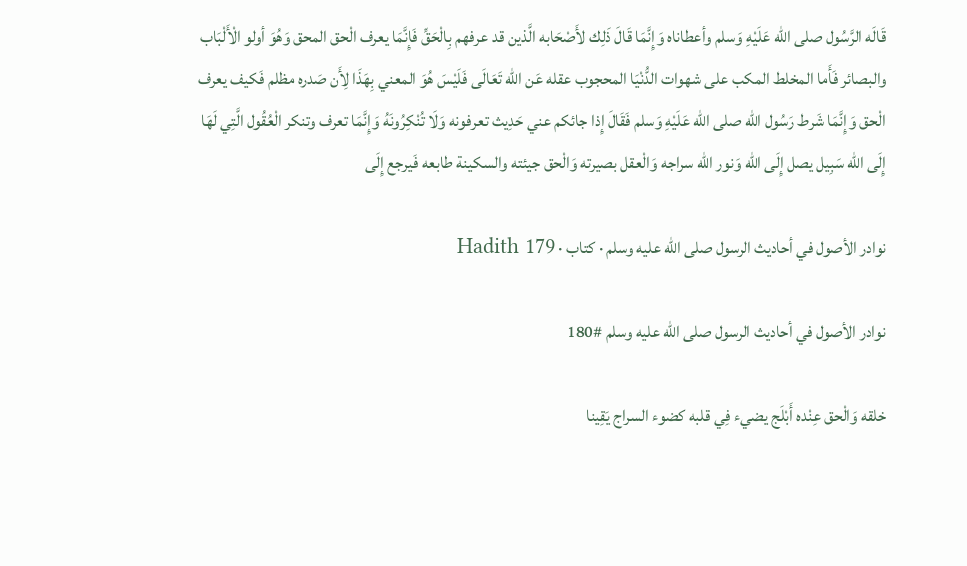قَالَه الرَّسُول صلى الله عَلَيْهِ وَسلم وأعطاناه وَإِنَّمَا قَالَ ذَلِك لأَصْحَابه الَّذين قد عرفهم بِالْحَقِّ فَإِنَّمَا يعرف الْحق المحق وَهُوَ أولو الْأَلْبَاب والبصائر فَأَما المخلط المكب على شهوات الدُّنْيَا المحجوب عقله عَن الله تَعَالَى فَلَيْسَ هُوَ المعني بِهَذَا لِأَن صَدره مظلم فَكيف يعرف الْحق وَإِنَّمَا شَرط رَسُول الله صلى الله عَلَيْهِ وَسلم فَقَالَ إِذا جائكم عني حَدِيث تعرفونه وَلَا تُنْكِرُونَهُ وَإِنَّمَا تعرف وتنكر الْعُقُول الَّتِي لَهَا إِلَى الله سَبِيل يصل إِلَى الله وَنور الله سراجه وَالْعقل بصيرته وَالْحق جيئته والسكينة طابعه فَيرجع إِلَى

نوادر الأصول في أحاديث الرسول صلى الله عليه وسلم · کتاب · Hadith 179

نوادر الأصول في أحاديث الرسول صلى الله عليه وسلم #180

خلقه وَالْحق عِنْده أَبْلَج يضيء فِي قلبه كضوء السراج يَقِينا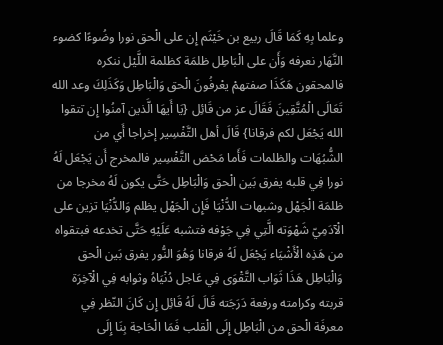وعلما بِهِ كَمَا قَالَ ربيع بن خَيْثَم إِن على الْحق نورا وضُوءًا كضوء النَّهَار نعرفه وَأَن على الْبَاطِل ظلمَة كظلمة اللَّيْل ننكره فالمحقون هَكَذَا صفتهمْ يعْرفُونَ الْحق وَالْبَاطِل وَكَذَلِكَ وعد الله تَعَالَى الْمُتَّقِينَ فَقَالَ عز من قَائِل {يَا أَيهَا الَّذين آمنُوا إِن تتقوا الله يَجْعَل لكم فرقانا} قَالَ أهل التَّفْسِير إخراجا أَي من الشُّبُهَات والظلمات فَأَما مَحْض التَّفْسِير فالمخرج أَن يَجْعَل لَهُ نورا فِي قلبه يفرق بَين الْحق وَالْبَاطِل حَتَّى يكون لَهُ مخرجا من ظلمَة الْجَهْل وشبهات الدُّنْيَا فَإِن الْجَهْل يظلم وَالدُّنْيَا تزين على الْآدَمِيّ شَهْوَته الَّتِي فِي جَوْفه فتشبه عَلَيْهِ حَتَّى تخدعه فبتقواه من هَذِه الْأَشْيَاء يَجْعَل لَهُ فرقانا وَهُوَ النُّور يفرق بَين الْحق وَالْبَاطِل هَذَا ثَوَاب التَّقْوَى فِي عَاجل دُنْيَاهُ وثوابه فِي الْآخِرَة قربته وكرامته ورفعة دَرَجَته قَالَ لَهُ قَائِل إِن كَانَ النّظر فِي معرفَة الْحق من الْبَاطِل إِلَى الْقلب فَمَا الْحَاجة بِنَا إِلَى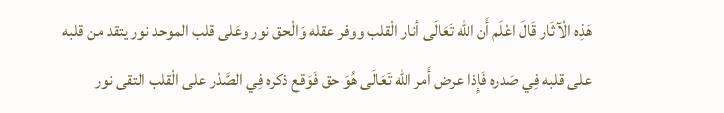هَذِه الْآثَار قَالَ اعْلَم أَن الله تَعَالَى أنار الْقلب ووفر عقله وَالْحق نور وعَلى قلب الموحد نور يتقد من قلبه على قلبه فِي صَدره فَإِذا عرض أَمر الله تَعَالَى هُوَ حق فَوَقع ذكره فِي الصَّدْر على الْقلب التقى نور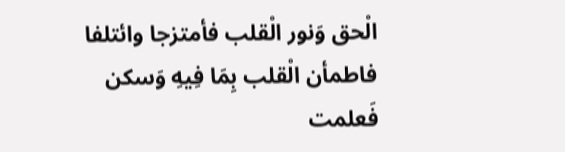الْحق وَنور الْقلب فأمتزجا وائتلفا فاطمأن الْقلب بِمَا فِيهِ وَسكن فَعلمت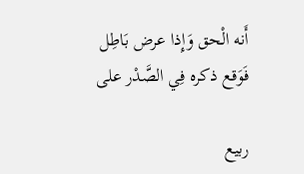أَنه الْحق وَإِذا عرض بَاطِل فَوَقع ذكره فِي الصَّدْر على

ربيع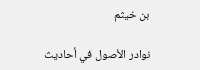بن خيثم

نوادر الأصول في أحاديث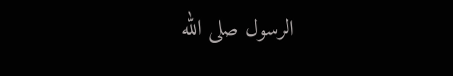الرسول صلى الله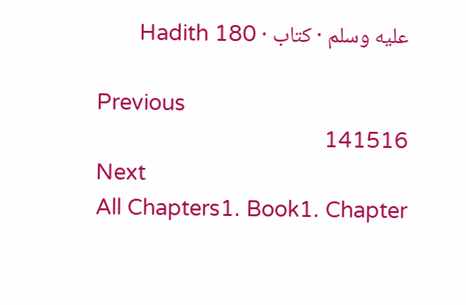عليه وسلم · کتاب · Hadith 180

Previous
141516
Next
All Chapters1. Book1. Chapter